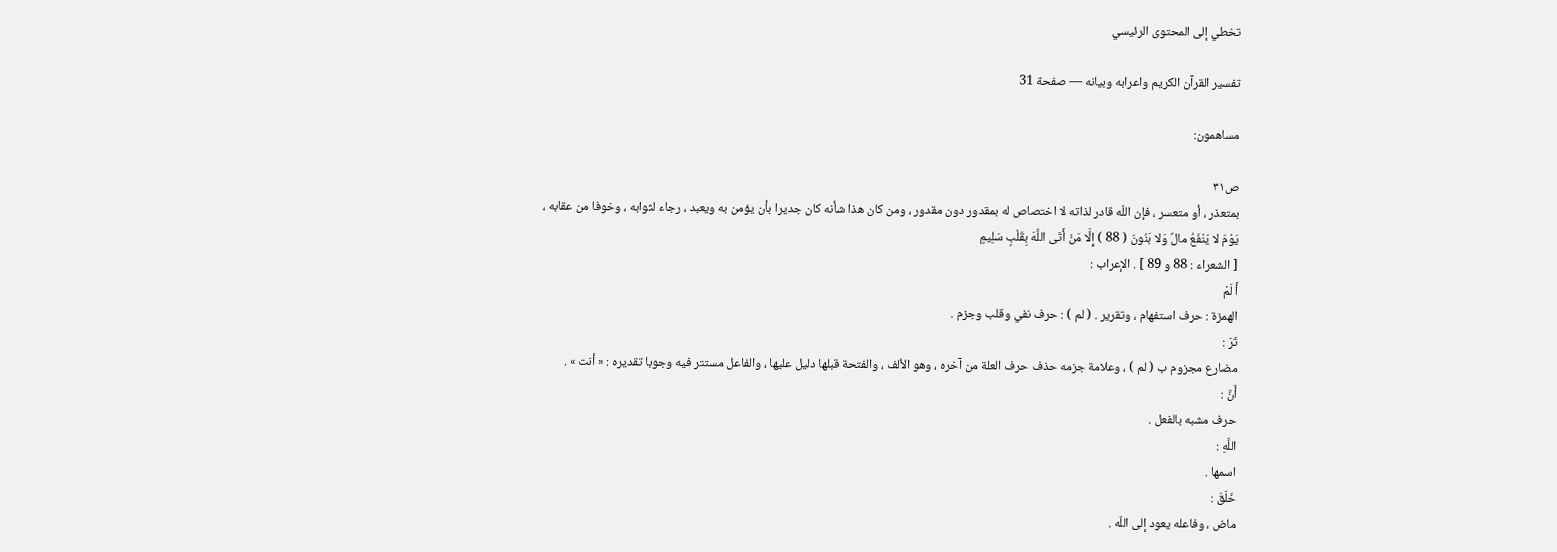تخطي إلى المحتوى الرئيسي

تفسير القرآن الكريم واعرابه وبيانه — صفحة 31

مساهمون:

ص٣١
بمتعذر ، أو متعسر ، فإن اللّه قادر لذاته لا اختصاص له بمقدور دون مقدور ، ومن كان هذا شأنه كان جديرا بأن يؤمن به ويعبد ، رجاء لثوابه ، وخوفا من عقابه ،
يَوْمَ لا يَنْفَعُ مالٌ وَلا بَنُونَ ( 88 ) إِلَّا مَنْ أَتَى اللَّهَ بِقَلْبٍ سَلِيمٍ
[ الشعراء : 88 و 89 ] . الإعراب :
أَ لَمْ
الهمزة : حرف استفهام ، وتقرير . ( لم ) : حرف نفي وقلب وجزم .
تَرَ :
مضارع مجزوم ب ( لم ) ، وعلامة جزمه حذف حرف العلة من آخره ، وهو الألف ، والفتحة قبلها دليل عليها ، والفاعل مستتر فيه وجوبا تقديره : « أنت » .
أَنَّ :
حرف مشبه بالفعل .
اللَّهِ :
اسمها .
خَلَقَ :
ماض ، وفاعله يعود إلى اللّه .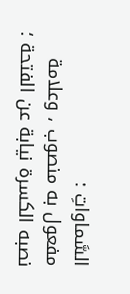السَّماواتِ :
مفعول به منصوب ، وعلامة نصبه الكسرة نيابة عن الفتحة ؛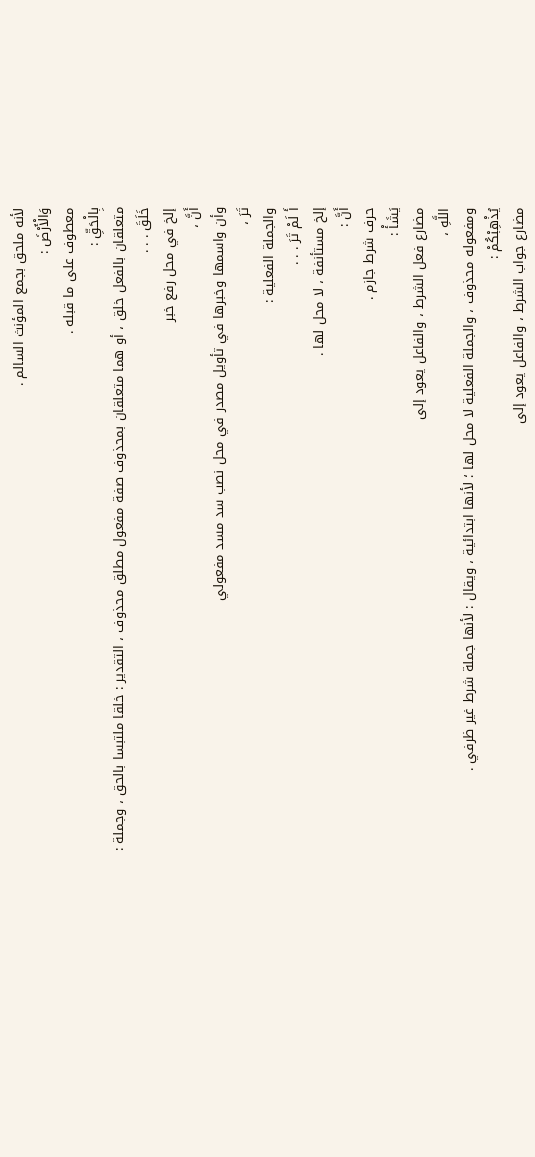لأنه ملحق بجمع المؤنث السالم .
وَالْأَرْضَ :
معطوف على ما قبله .
بِالْحَقِّ :
متعلقان بالفعل خلق ، أو هما متعلقان بمحذوف صفة مفعول مطلق محذوف ، التقدير : خلقا ملتبسا بالحق ، وجملة :
خَلَقَ . . .
إلخ في محل رفع خبر
أَنَّ ،
وأن واسمها وخبرها في تأويل مصدر في محل نصب سد مسد مفعولي
تَرَ ،
والجملة الفعلية :
أَ لَمْ تَرَ . . .
إلخ مستأنفة ، لا محل لها .
أَنَّ :
حرف شرط جازم .
يَشَأْ :
مضارع فعل الشرط ، والفاعل يعود إلى
اللَّهِ ،
ومفعوله محذوف ، والجملة الفعلية لا محل لها ؛ لأنها ابتدائية ، ويقال : لأنها جملة شرط غير ظرفي .
يُذْهِبْكُمْ :
مضارع جواب الشرط ، والفاعل يعود إلى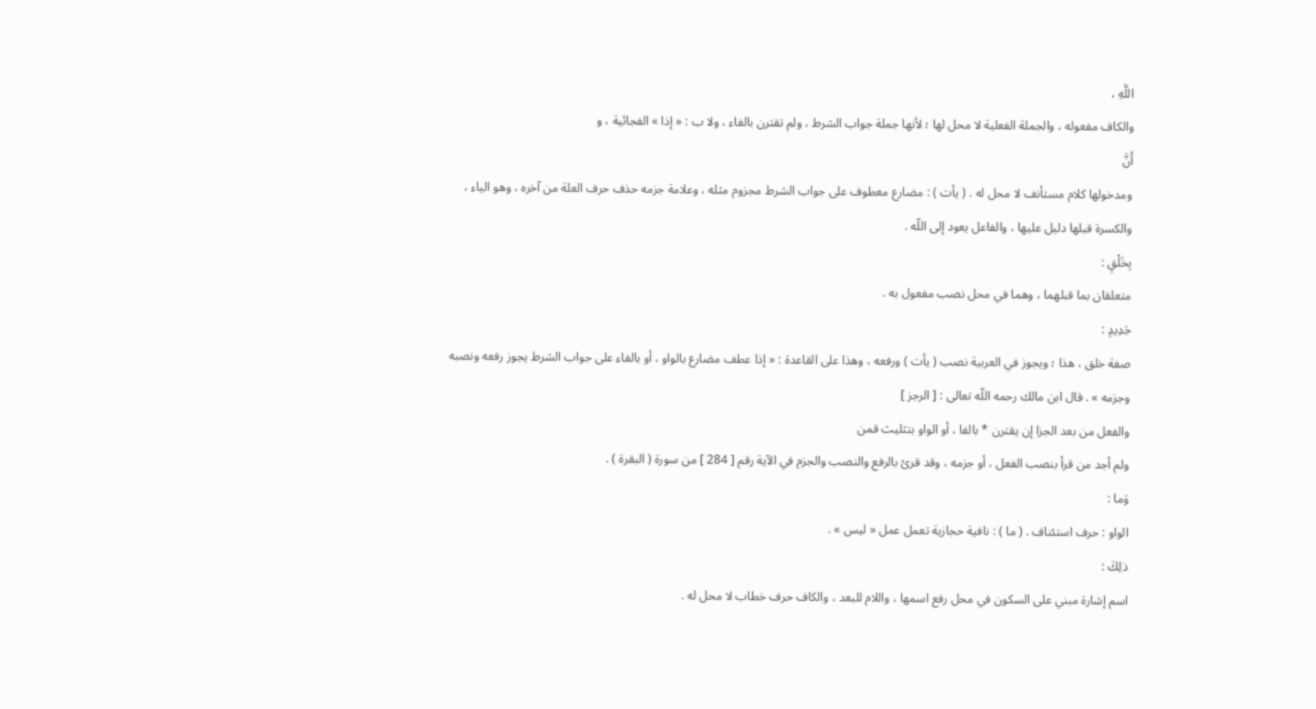اللَّهِ ،
والكاف مفعوله ، والجملة الفعلية لا محل لها ؛ لأنها جملة جواب الشرط ، ولم تقترن بالفاء ، ولا ب : « إذا » الفجائية ، و
أَنَّ
ومدخولها كلام مستأنف لا محل له . ( يأت ) : مضارع معطوف على جواب الشرط مجزوم مثله ، وعلامة جزمه حذف حرف العلة من آخره ، وهو الياء ، والكسرة قبلها دليل عليها ، والفاعل يعود إلى اللّه .
بِخَلْقٍ :
متعلقان بما قبلهما ، وهما في محل نصب مفعول به .
جَدِيدٍ :
صفة خلق ، هذا ؛ ويجوز في العربية نصب ( يأت ) ورفعه ، وهذا على القاعدة : « إذا عطف مضارع بالواو ، أو بالفاء على جواب الشرط يجوز رفعه ونصبه وجزمه » . قال ابن مالك رحمه اللّه تعالى : [ الرجز ]
والفعل من بعد الجزا إن يقترن * بالفا ، أو الواو بتثليث قمن
ولم أجد من قرأ بنصب الفعل ، أو جزمه ، وقد قرئ بالرفع والنصب والجزم في الآية رقم [ 284 ] من سورة ( البقرة ) .
وَما :
الواو : حرف استئناف . ( ما ) : نافية حجازية تعمل عمل « ليس » .
ذلِكَ :
اسم إشارة مبني على السكون في محل رفع اسمها ، واللام للبعد ، والكاف حرف خطاب لا محل له .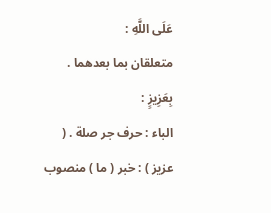عَلَى اللَّهِ :
متعلقان بما بعدهما .
بِعَزِيزٍ :
الباء : حرف جر صلة . ( عزيز ) : خبر ( ما ) منصوب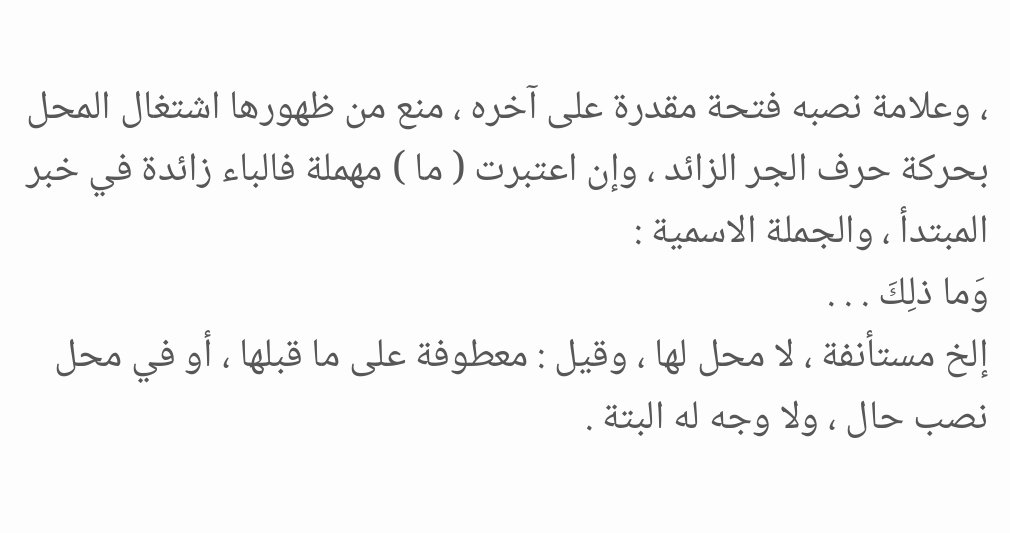، وعلامة نصبه فتحة مقدرة على آخره ، منع من ظهورها اشتغال المحل بحركة حرف الجر الزائد ، وإن اعتبرت ( ما ) مهملة فالباء زائدة في خبر المبتدأ ، والجملة الاسمية :
وَما ذلِكَ . . .
إلخ مستأنفة ، لا محل لها ، وقيل : معطوفة على ما قبلها ، أو في محل نصب حال ، ولا وجه له البتة .